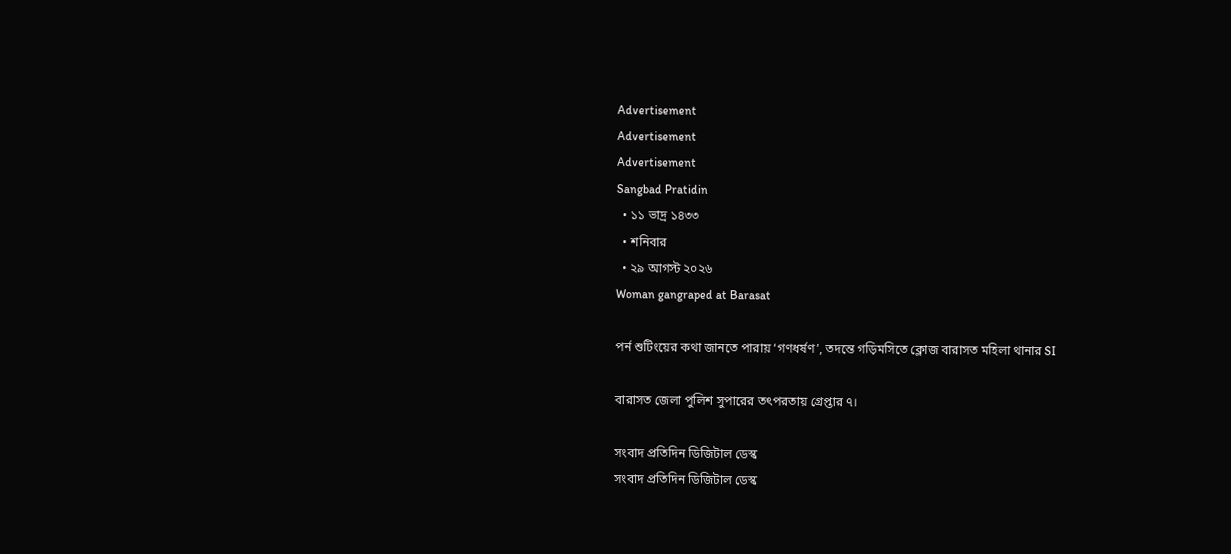Advertisement
Advertisement
Advertisement
Sangbad Pratidin
  • ১১ ভাদ্র ১৪৩৩
  • শনিবার
  • ২৯ আগস্ট ২০২৬
Woman gangraped at Barasat

পর্ন শুটিংয়ের কথা জানতে পারায় ‘গণধর্ষণ’, তদন্তে গড়িমসিতে ক্লোজ বারাসত মহিলা থানার SI

বারাসত জেলা পুলিশ সুপারের তৎপরতায় গ্রেপ্তার ৭।

সংবাদ প্রতিদিন ডিজিটাল ডেস্ক
সংবাদ প্রতিদিন ডিজিটাল ডেস্ক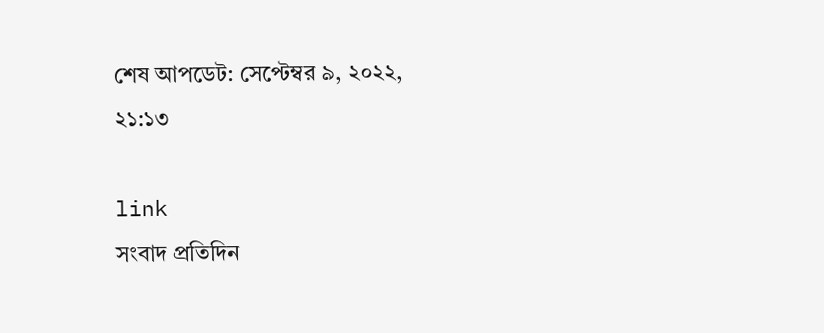শেষ আপডেট: সেপ্টেম্বর ৯, ২০২২, ২১:১৩

link
সংবাদ প্রতিদিন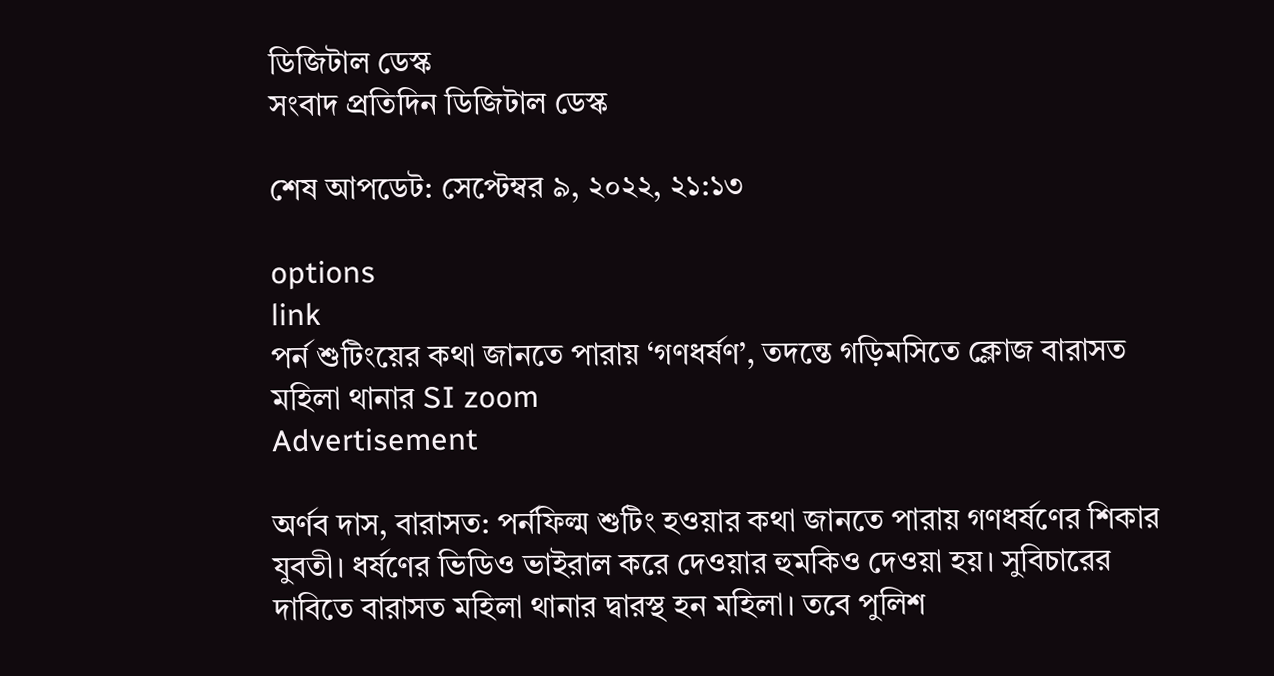ডিজিটাল ডেস্ক
সংবাদ প্রতিদিন ডিজিটাল ডেস্ক

শেষ আপডেট: সেপ্টেম্বর ৯, ২০২২, ২১:১৩

options
link
পর্ন শুটিংয়ের কথা জানতে পারায় ‘গণধর্ষণ’, তদন্তে গড়িমসিতে ক্লোজ বারাসত মহিলা থানার SI zoom
Advertisement

অর্ণব দাস, বারাসত: পর্নফিল্ম শুটিং হওয়ার কথা জানতে পারায় গণধর্ষণের শিকার যুবতী। ধর্ষণের ভিডিও ভাইরাল করে দেওয়ার হুমকিও দেওয়া হয়। সুবিচারের দাবিতে বারাসত মহিলা থানার দ্বারস্থ হন মহিলা। তবে পুলিশ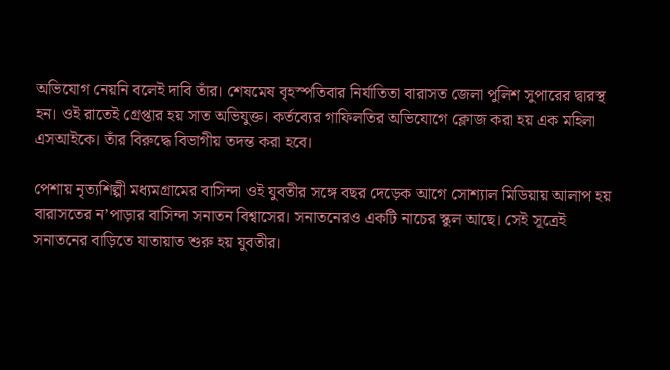অভিযোগ নেয়নি বলেই দাবি তাঁর। শেষমেষ বৃহস্পতিবার নির্যাতিতা বারাসত জেলা পুলিশ সুপারের দ্বারস্থ হন। ওই রাতেই গ্রেপ্তার হয় সাত অভিযুক্ত। কর্তব্যের গাফিলতির অভিযোগে ক্লোজ করা হয় এক মহিলা এসআইকে। তাঁর বিরুদ্ধে বিভাগীয় তদন্ত করা হবে।

পেশায় নৃত্যশিল্পী মধ্যমগ্রামের বাসিন্দা ওই যুবতীর সঙ্গে বছর দেড়েক আগে সোশ্যাল মিডিয়ায় আলাপ হয় বারাসতের ন’পাড়ার বাসিন্দা সনাতন বিশ্বাসের। সনাতনেরও একটি নাচের স্কুল আছে। সেই সূত্রেই সনাতনের বাড়িতে যাতায়াত শুরু হয় যুবতীর।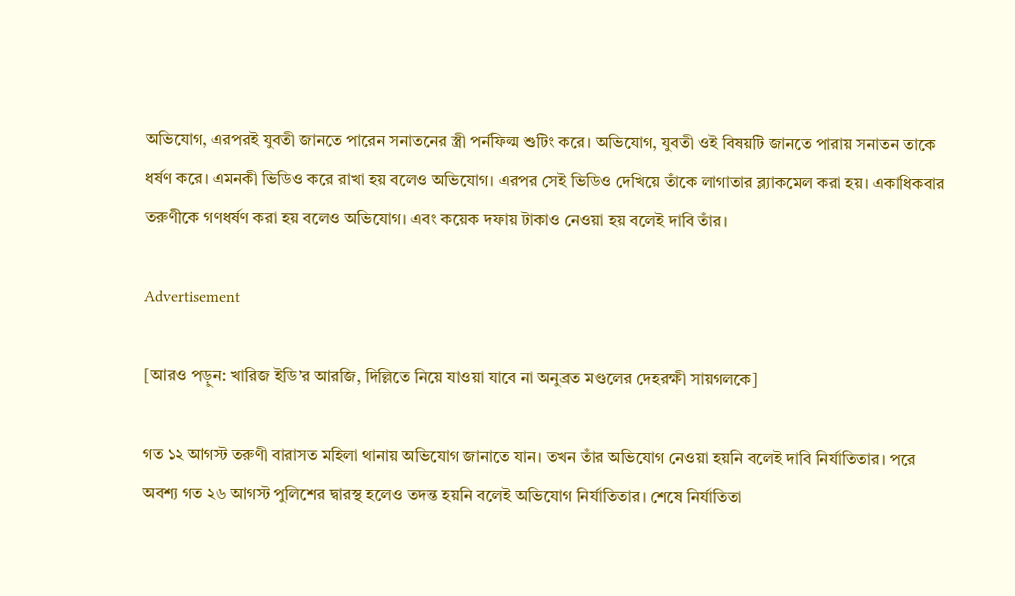অভিযোগ, এরপরই যুবতী জানতে পারেন সনাতনের স্ত্রী পর্নফিল্ম শুটিং করে। অভিযোগ, যুবতী ওই বিষয়টি জানতে পারায় সনাতন তাকে ধর্ষণ করে। এমনকী ভিডিও করে রাখা হয় বলেও অভিযোগ। এরপর সেই ভিডিও দেখিয়ে তাঁকে লাগাতার ব্ল্যাকমেল করা হয়। একাধিকবার তরুণীকে গণধর্ষণ করা হয় বলেও অভিযোগ। এবং কয়েক দফায় টাকাও নেওয়া হয় বলেই দাবি তাঁর।

Advertisement

[আরও পড়ুন: খারিজ ইডি’র আরজি, দিল্লিতে নিয়ে যাওয়া যাবে না অনুব্রত মণ্ডলের দেহরক্ষী সায়গলকে]

গত ১২ আগস্ট তরুণী বারাসত মহিলা থানায় অভিযোগ জানাতে যান। তখন তাঁর অভিযোগ নেওয়া হয়নি বলেই দাবি নির্যাতিতার। পরে অবশ্য গত ২৬ আগস্ট পুলিশের দ্বারস্থ হলেও তদন্ত হয়নি বলেই অভিযোগ নির্যাতিতার। শেষে নির্যাতিতা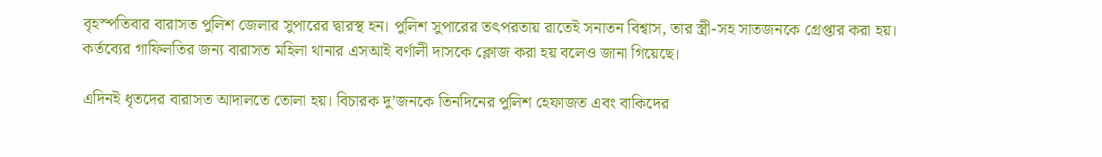বৃহস্পতিবার বারাসত পুলিশ জেলার সুপারের দ্বারস্থ হন। পুলিশ সুপারের তৎপরতায় রাতেই সনাতন বিশ্বাস, তার স্ত্রী-সহ সাতজনকে গ্রেপ্তার করা হয়। কর্তব্যের গাফিলতির জন্য বারাসত মহিলা থানার এসআই বর্ণালী দাসকে ক্লোজ করা হয় বলেও জানা গিয়েছে।

এদিনই ধৃতদের বারাসত আদালতে তোলা হয়। বিচারক দু’জনকে তিনদিনের পুলিশ হেফাজত এবং বাকিদের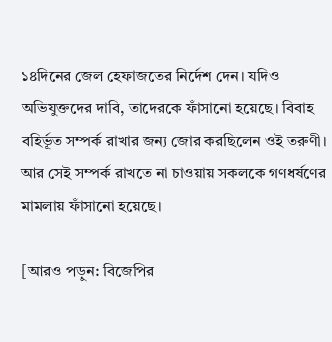১৪দিনের জেল হেফাজতের নির্দেশ দেন। যদিও অভিযুক্তদের দাবি, তাদেরকে ফাঁসানো হয়েছে। বিবাহ বহির্ভূত সম্পর্ক রাখার জন্য জোর করছিলেন ওই তরুণী। আর সেই সম্পর্ক রাখতে না চাওয়ায় সকলকে গণধর্ষণের মামলায় ফাঁসানো হয়েছে।

[আরও পড়ুন: বিজেপির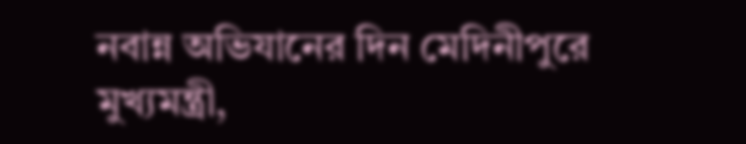নবান্ন অভিযানের দিন মেদিনীপুরে মুখ্যমন্ত্রী,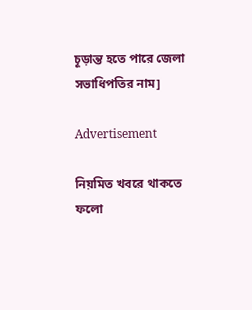চূড়ান্ত হতে পারে জেলা সভাধিপতির নাম]

Advertisement

নিয়মিত খবরে থাকতে ফলো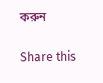করুন

Share this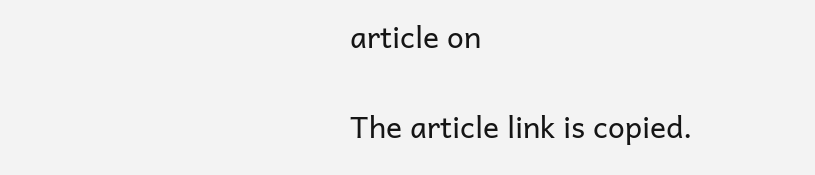article on

The article link is copied.